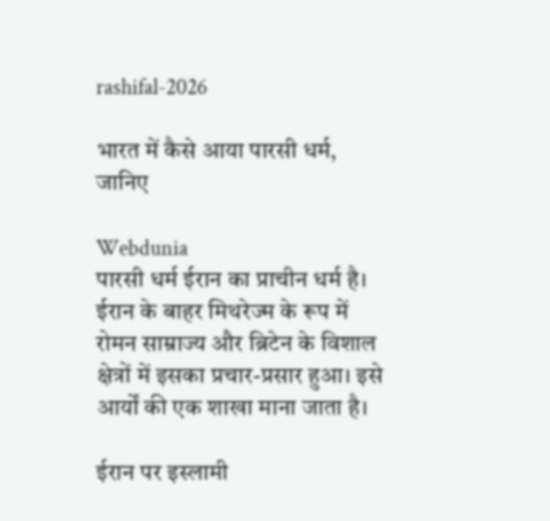rashifal-2026

भारत में कैसे आया पारसी धर्म, जानिए

Webdunia
पारसी धर्म ईरान का प्राचीन धर्म है। ईरान के बाहर मिथरेज्‍म के रूप में रोमन साम्राज्‍य और ब्रिटेन के विशाल क्षेत्रों में इसका प्रचार-प्रसार हुआ। इसे आर्यों की एक शाखा माना जाता है।

ईरान पर इस्‍लामी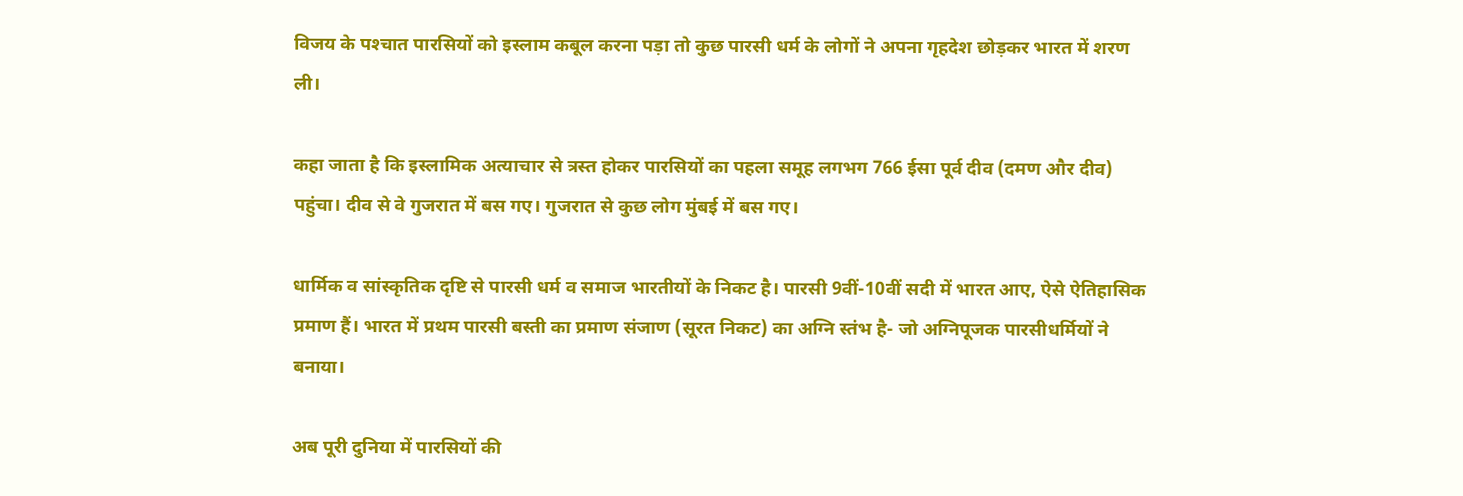विजय के पश्‍चात पारसियों को इस्लाम कबूल करना पड़ा तो कुछ पारसी धर्म के लोगों ने अपना गृहदेश छोड़कर भारत में शरण ली।

कहा जाता है कि इस्लामिक अत्याचार से त्रस्त होकर पारसियों का पहला समूह लगभग 766 ईसा पूर्व दीव (दमण और दीव) पहुंचा। दीव से वे गुजरात में बस गए। गुजरात से कुछ लोग मुंबई में बस गए।

धार्मिक व सांस्कृतिक दृष्टि से पारसी धर्म व समाज भारतीयों के निकट है। पारसी 9वीं-10वीं सदी में भारत आए, ऐसे ऐतिहासिक प्रमाण हैं। भारत में प्रथम पारसी बस्ती का प्रमाण संजाण (सूरत निकट) का अग्नि स्तंभ है- जो अग्निपूजक पारसीधर्मियों ने बनाया।

अब पूरी दुनिया में पारसियों की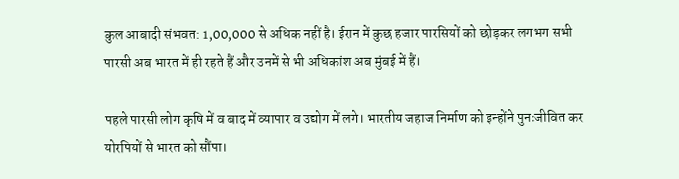कुल आबादी संभवत: 1,00,000 से अधिक नहीं है। ईरान में कुछ हजार पारसियों को छोड़कर लगभग सभी पारसी अब भारत में ही रहते हैं और उनमें से भी अधिकांश अब मुंबई में हैं।

पहले पारसी लोग कृषि में व बाद में व्यापार व उद्योग में लगे। भारतीय जहाज निर्माण को इन्होंने पुनःजीवित कर योरपियों से भारत को सौंपा।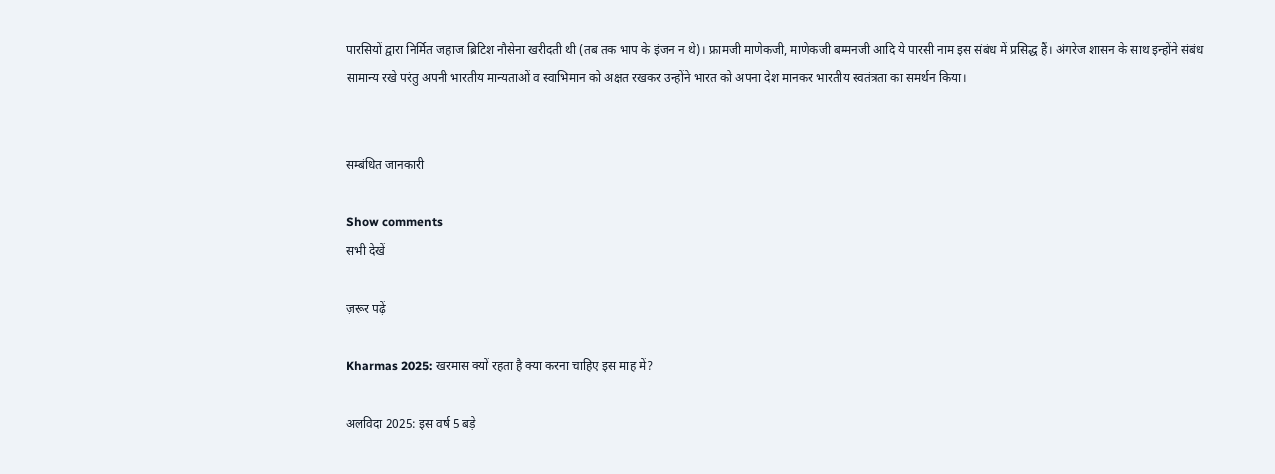पारसियों द्वारा निर्मित जहाज ब्रिटिश नौसेना खरीदती थी (तब तक भाप के इंजन न थे)। फ्रामजी माणेकजी, माणेकजी बम्मनजी आदि ये पारसी नाम इस संबंध में प्रसिद्ध हैं। अंगरेज शासन के साथ इन्होंने संबंध सामान्य रखे परंतु अपनी भारतीय मान्यताओं व स्वाभिमान को अक्षत रखकर उन्होंने भारत को अपना देश मानकर भारतीय स्वतंत्रता का समर्थन किया।


सम्बंधित जानकारी

Show comments
सभी देखें

ज़रूर पढ़ें

Kharmas 2025: खरमास क्यों रहता है क्या करना चाहिए इस माह में?

अलविदा 2025: इस वर्ष 5 बड़े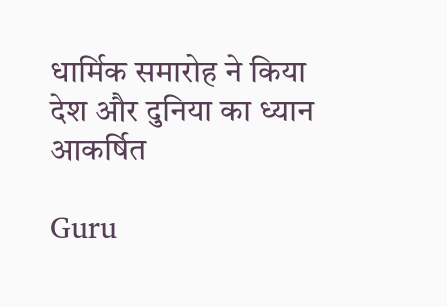धार्मिक समारोह ने किया देश और दुनिया का ध्यान आकर्षित

Guru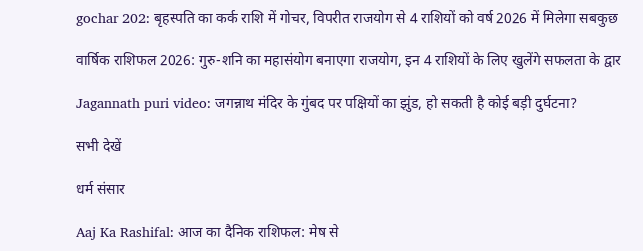gochar 202: बृहस्पति का कर्क राशि में गोचर, विपरीत राजयोग से 4 राशियों को वर्ष 2026 में मिलेगा सबकुछ

वार्षिक राशिफल 2026: गुरु-शनि का महासंयोग बनाएगा राजयोग, इन 4 राशियों के लिए खुलेंगे सफलता के द्वार

Jagannath puri video: जगन्नाथ मंदिर के गुंबद पर पक्षियों का झुंड, हो सकती है कोई बड़ी दुर्घटना?

सभी देखें

धर्म संसार

Aaj Ka Rashifal: आज का दैनिक राशिफल: मेष से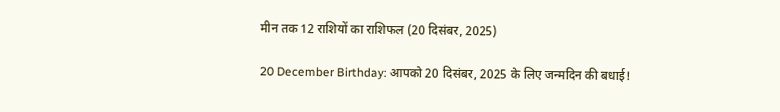मीन तक 12 राशियों का राशिफल (20 दिसंबर, 2025)

20 December Birthday: आपको 20 दिसंबर, 2025 के लिए जन्मदिन की बधाई!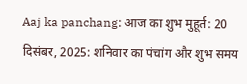Aaj ka panchang: आज का शुभ मुहूर्त: 20 दिसंबर, 2025: शनिवार का पंचांग और शुभ समय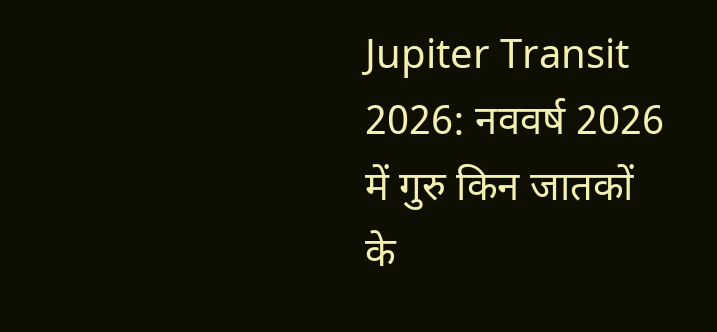Jupiter Transit 2026: नववर्ष 2026 में गुरु किन जातकों के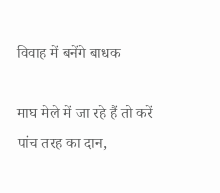विवाह में बनेंगे बाधक

माघ मेले में जा रहे हैं तो करें पांच तरह का दान,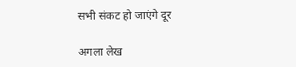सभी संकट हो जाएंगे दूर

अगला लेख